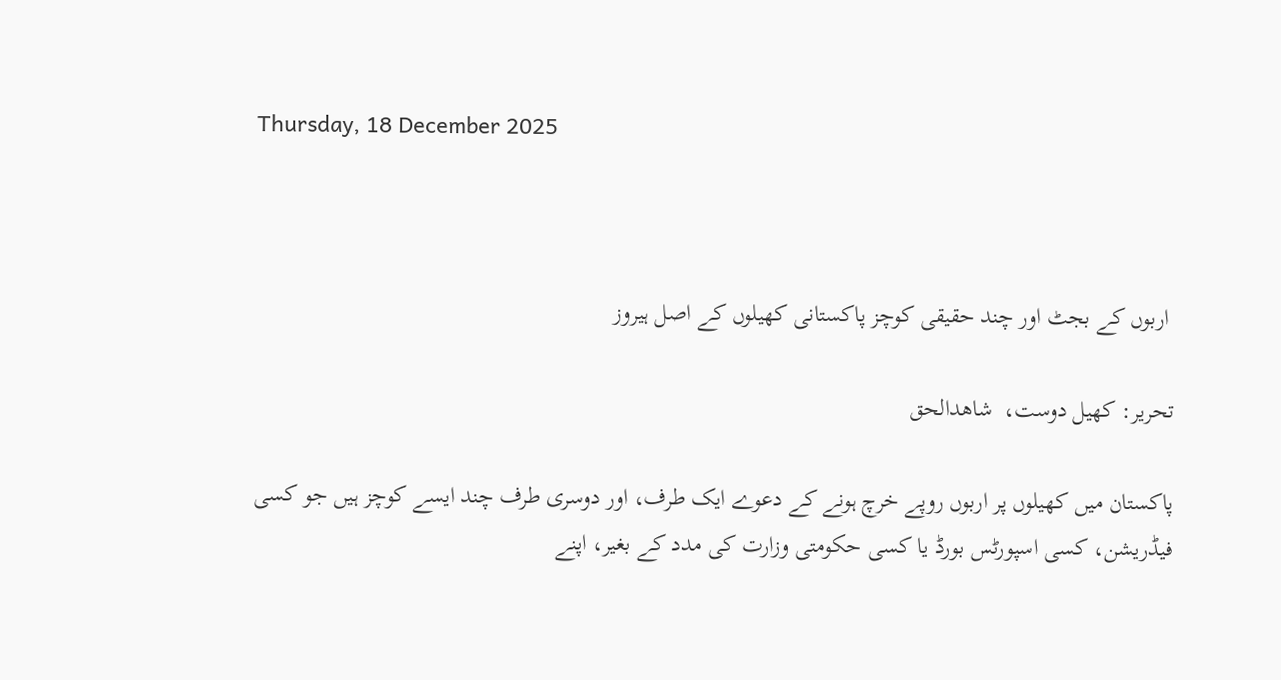Thursday, 18 December 2025



 اربوں کے بجٹ اور چند حقیقی کوچز پاکستانی کھیلوں کے اصل ہیروز

تحریر: کھیل دوست،  شاھدالحق

پاکستان میں کھیلوں پر اربوں روپے خرچ ہونے کے دعوے ایک طرف، اور دوسری طرف چند ایسے کوچز ہیں جو کسی فیڈریشن، کسی اسپورٹس بورڈ یا کسی حکومتی وزارت کی مدد کے بغیر، اپنے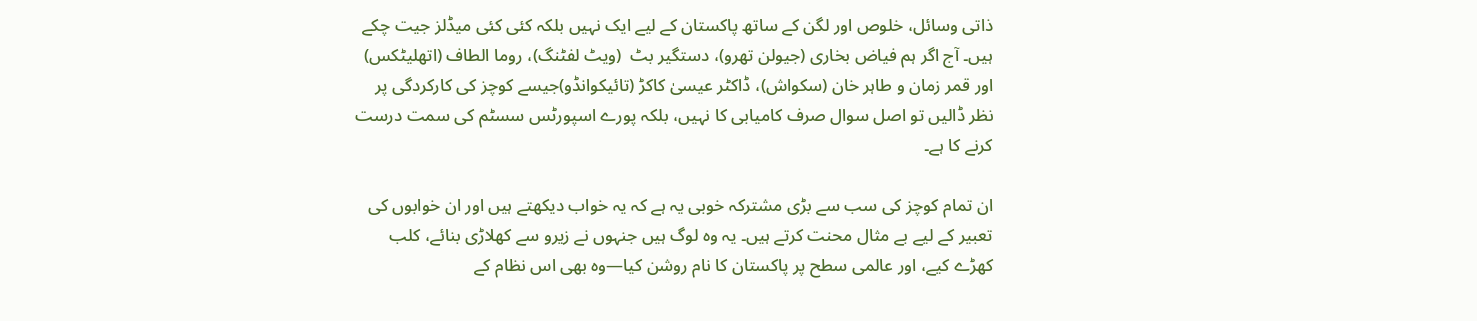ذاتی وسائل، خلوص اور لگن کے ساتھ پاکستان کے لیے ایک نہیں بلکہ کئی کئی میڈلز جیت چکے ہیں۔ آج اگر ہم فیاض بخاری (جیولن تھرو)، دستگیر بٹ  (ویٹ لفٹنگ)، روما الطاف (اتھلیٹکس) اور قمر زمان و طاہر خان (سکواش)، ڈاکٹر عیسیٰ کاکڑ (تائیکوانڈو)جیسے کوچز کی کارکردگی پر نظر ڈالیں تو اصل سوال صرف کامیابی کا نہیں، بلکہ پورے اسپورٹس سسٹم کی سمت درست کرنے کا ہے۔

ان تمام کوچز کی سب سے بڑی مشترکہ خوبی یہ ہے کہ یہ خواب دیکھتے ہیں اور ان خوابوں کی تعبیر کے لیے بے مثال محنت کرتے ہیں۔ یہ وہ لوگ ہیں جنہوں نے زیرو سے کھلاڑی بنائے، کلب کھڑے کیے، اور عالمی سطح پر پاکستان کا نام روشن کیا—وہ بھی اس نظام کے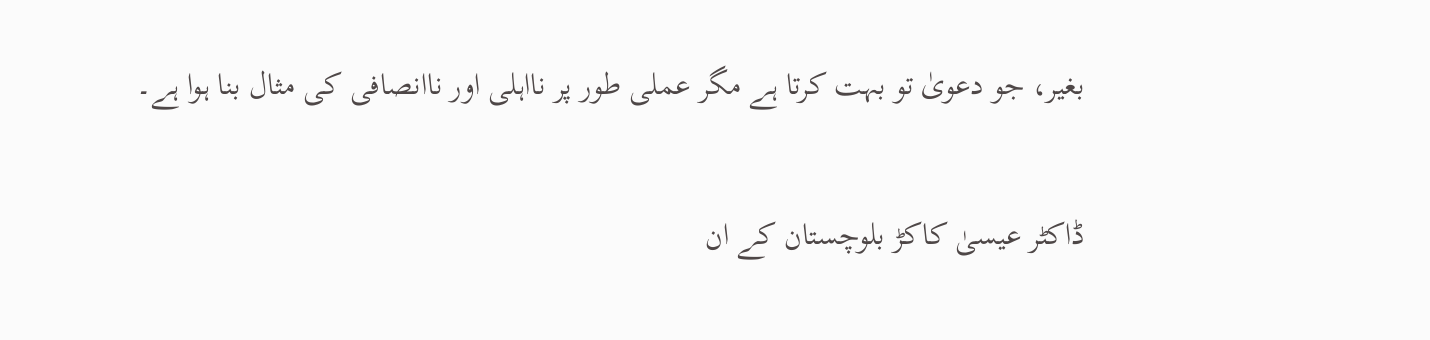بغیر، جو دعویٰ تو بہت کرتا ہے مگر عملی طور پر نااہلی اور ناانصافی کی مثال بنا ہوا ہے۔

ڈاکٹر عیسیٰ کاکڑ بلوچستان کے ان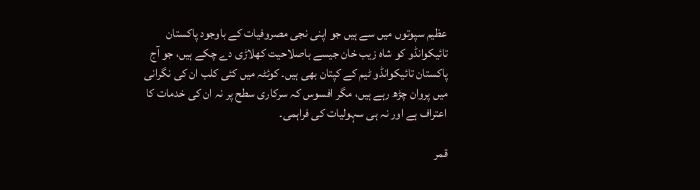عظیم سپوتوں میں سے ہیں جو اپنی نجی مصروفیات کے باوجود پاکستان تائیکوانڈو کو شاہ زیب خان جیسے باصلاحیت کھلاڑی دے چکے ہیں، جو آج پاکستان تائیکوانڈو ٹیم کے کپتان بھی ہیں۔ کوئٹہ میں کئی کلب ان کی نگرانی میں پروان چڑھ رہے ہیں، مگر افسوس کہ سرکاری سطح پر نہ ان کی خدمات کا اعتراف ہے اور نہ ہی سہولیات کی فراہمی۔

قمر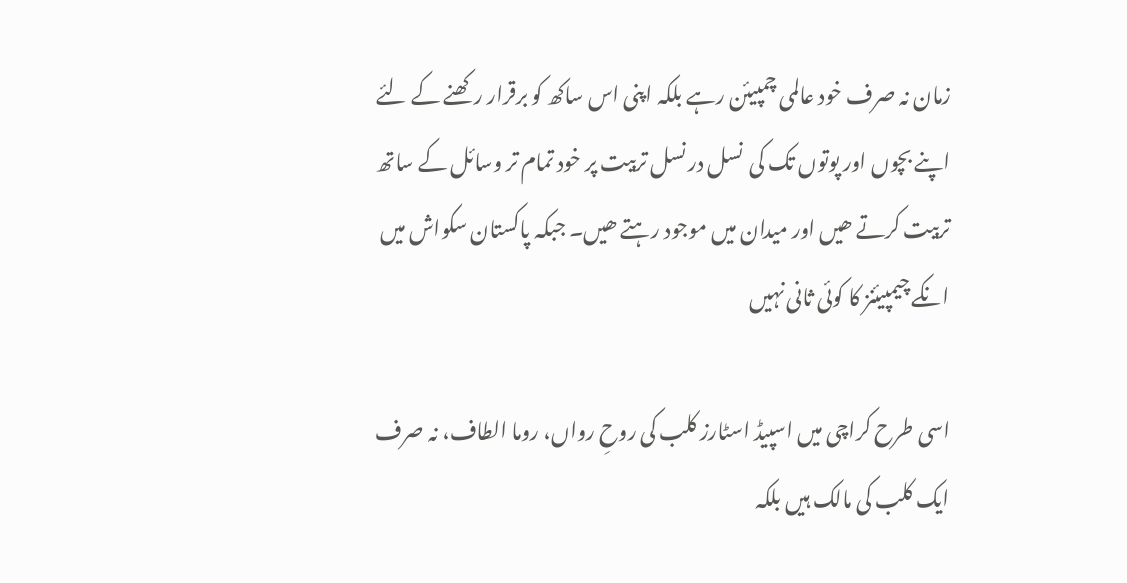زمان نہ صرف خود عالمی چمپیئن رہے بلکہ اپنی اس ساکھ کو برقرار رکھنے کے لئے اپنے بچوں اور پوتوں تک کی  نسل در نسل تربیت پر خود تمام تر وسائل کے ساتھ تربیت کرتے ھیں اور میدان میں موجود رہتے ھیں۔ جبکہ پاکستان سکواش میں انکے چیمپیئنز کا کوئی ثانی نہیں

اسی طرح کراچی میں اسپیڈ اسٹارز کلب کی روحِ رواں، روما الطاف، نہ صرف ایک کلب کی مالک ہیں بلکہ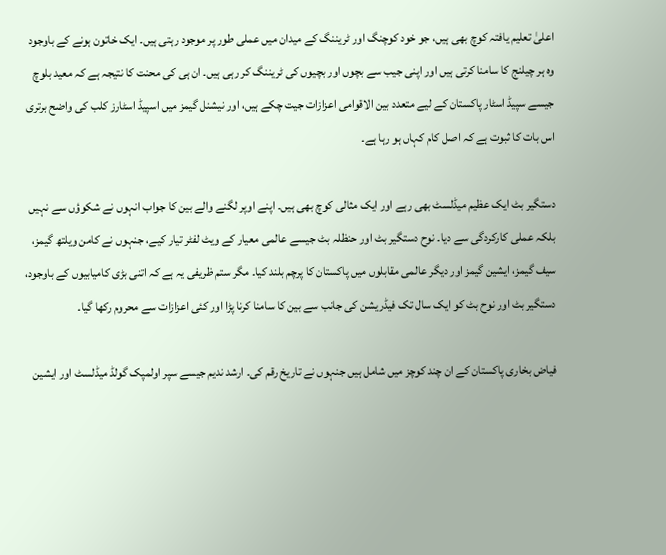اعلیٰ تعلیم یافتہ کوچ بھی ہیں، جو خود کوچنگ اور ٹریننگ کے میدان میں عملی طور پر موجود رہتی ہیں۔ ایک خاتون ہونے کے باوجود وہ ہر چیلنج کا سامنا کرتی ہیں اور اپنی جیب سے بچوں اور بچیوں کی ٹریننگ کر رہی ہیں۔ ان ہی کی محنت کا نتیجہ ہے کہ معید بلوچ جیسے سپیڈ اسٹار پاکستان کے لیے متعدد بین الاقوامی اعزازات جیت چکے ہیں، اور نیشنل گیمز میں اسپیڈ اسٹارز کلب کی واضح برتری اس بات کا ثبوت ہے کہ اصل کام کہاں ہو رہا ہے۔

دستگیر بٹ ایک عظیم میڈلسٹ بھی رہے اور ایک مثالی کوچ بھی ہیں۔ اپنے اوپر لگنے والے بین کا جواب انہوں نے شکوؤں سے نہیں بلکہ عملی کارکردگی سے دیا۔ نوح دستگیر بٹ اور حنظلہ بٹ جیسے عالمی معیار کے ویٹ لفٹر تیار کیے، جنہوں نے کامن ویلتھ گیمز، سیف گیمز، ایشین گیمز اور دیگر عالمی مقابلوں میں پاکستان کا پرچم بلند کیا۔ مگر ستم ظریفی یہ ہے کہ اتنی بڑی کامیابیوں کے باوجود، دستگیر بٹ اور نوح بٹ کو ایک سال تک فیڈریشن کی جانب سے بین کا سامنا کرنا پڑا اور کئی اعزازات سے محروم رکھا گیا۔

فیاض بخاری پاکستان کے ان چند کوچز میں شامل ہیں جنہوں نے تاریخ رقم کی۔ ارشد ندیم جیسے سپر اولمپک گولڈ میڈلسٹ اور ایشین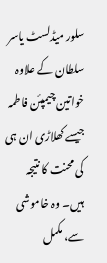سلور میڈلسٹ یاسر سلطان کے علاوہ خواتین چیمپئن فاطمہ جیسے کھلاڑی ان ہی کی محنت کا نتیجہ ہیں۔ وہ خاموشی سے، مکمل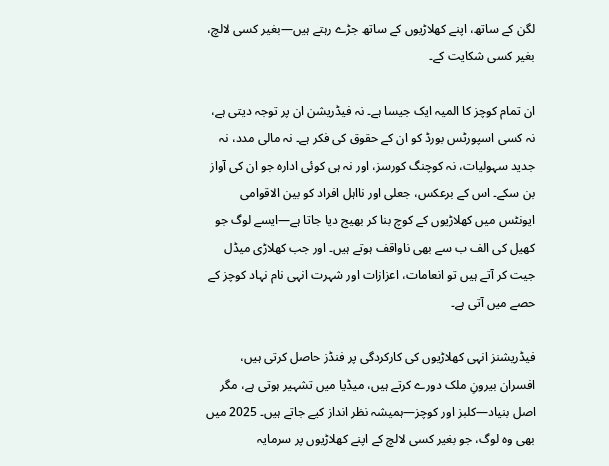لگن کے ساتھ، اپنے کھلاڑیوں کے ساتھ جڑے رہتے ہیں—بغیر کسی لالچ، بغیر کسی شکایت کے۔

ان تمام کوچز کا المیہ ایک جیسا ہے۔ نہ فیڈریشن ان پر توجہ دیتی ہے، نہ کسی اسپورٹس بورڈ کو ان کے حقوق کی فکر ہے۔ نہ مالی مدد، نہ جدید سہولیات، نہ کوچنگ کورسز، اور نہ ہی کوئی ادارہ جو ان کی آواز بن سکے۔ اس کے برعکس، جعلی اور نااہل افراد کو بین الاقوامی ایونٹس میں کھلاڑیوں کے کوچ بنا کر بھیج دیا جاتا ہے—ایسے لوگ جو کھیل کی الف ب سے بھی ناواقف ہوتے ہیں۔ اور جب کھلاڑی میڈل جیت کر آتے ہیں تو انعامات، اعزازات اور شہرت انہی نام نہاد کوچز کے حصے میں آتی ہے۔

فیڈریشنز انہی کھلاڑیوں کی کارکردگی پر فنڈز حاصل کرتی ہیں، افسران بیرونِ ملک دورے کرتے ہیں، میڈیا میں تشہیر ہوتی ہے، مگر اصل بنیاد—کلبز اور کوچز—ہمیشہ نظر انداز کیے جاتے ہیں۔ 2025 میں بھی وہ لوگ، جو بغیر کسی لالچ کے اپنے کھلاڑیوں پر سرمایہ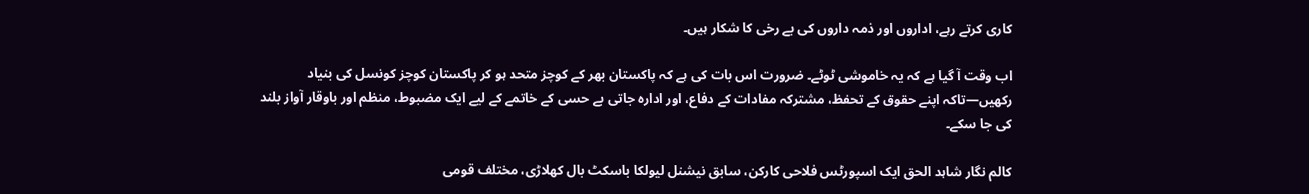کاری کرتے رہے، اداروں اور ذمہ داروں کی بے رخی کا شکار ہیں۔

اب وقت آ گیا ہے کہ یہ خاموشی ٹوٹے۔ ضرورت اس بات کی ہے کہ پاکستان بھر کے کوچز متحد ہو کر پاکستان کوچز کونسل کی بنیاد رکھیں—تاکہ اپنے حقوق کے تحفظ، مشترکہ مفادات کے دفاع، اور ادارہ جاتی بے حسی کے خاتمے کے لیے ایک مضبوط، منظم اور باوقار آواز بلند کی جا سکے۔

کالم نگار شاہد الحق ایک اسپورٹس فلاحی کارکن، سابق نیشنل لیولکا باسکٹ بال کھلاڑی، مختلف قومی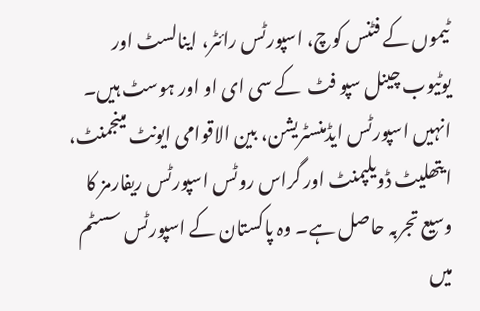ٹیموں کے فٹنس کوچ، اسپورٹس رائٹر، اینالسٹ اور  یوٹیوب چینل سپو فٹ  کے سی ای او اور ہوسٹ ہیں۔ انہیں اسپورٹس ایڈمنسٹریشن، بین الاقوامی ایونٹ مینجمنٹ، ایتھلیٹ ڈویلپمنٹ اور گراس روٹس اسپورٹس ریفارمز کا وسیع تجربہ حاصل ہے۔ وہ پاکستان کے اسپورٹس سسٹم میں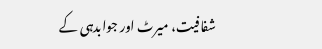شفافیت، میرٹ اور جوابدہی کے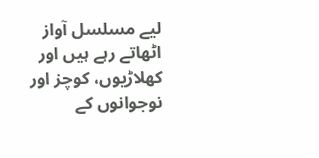لیے مسلسل آواز اٹھاتے رہے ہیں اور کھلاڑیوں، کوچز اور نوجوانوں کے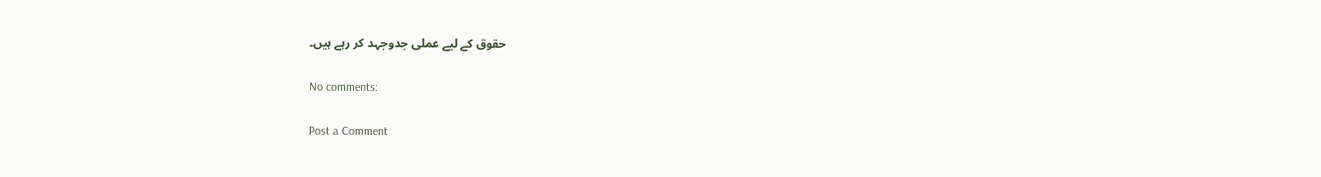حقوق کے لیے عملی جدوجہد کر رہے ہیں۔

No comments:

Post a Comment